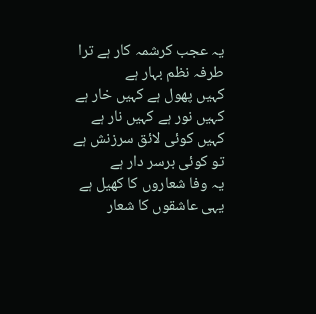یہ عجب کرشمہ کار ہے ترا طرفہ نظم بہار ہے
کہیں پھول ہے کہیں خار ہے کہیں نور ہے کہیں نار ہے
کہیں کوئی لائق سرزنش ہے تو کوئی برسر دار ہے
یہ وفا شعاروں کا کھیل ہے یہی عاشقوں کا شعار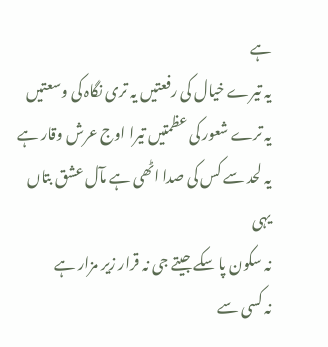ہے
یہ تیرے خیال کی رفعتیں یہ تری نگاہ کی وسعتیں
یہ ترے شعور کی عظمتیں تیرا اوج عرش وقار ہے
یہ لحد سے کس کی صدا اٹھی ہے مآل عشق بتاں یہی
نہ سکون پا سکے جیتے جی نہ قرار زیر مزار ہے
نہ کسی سے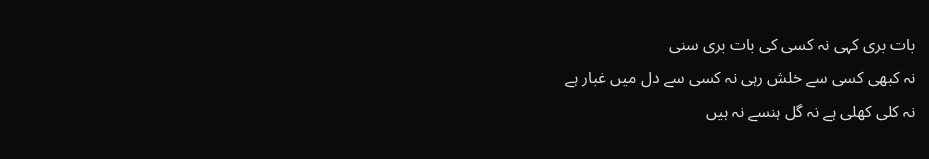بات بری کہی نہ کسی کی بات بری سنی
نہ کبھی کسی سے خلش رہی نہ کسی سے دل میں غبار ہے
نہ کلی کھلی ہے نہ گل ہنسے نہ ہیں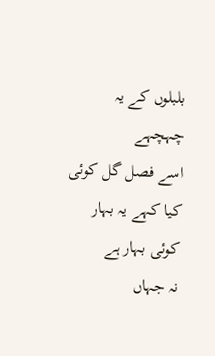بلبلوں کے یہ چہچہے
اسے فصل گل کوئی کیا کہے یہ بہار کوئی بہار ہے
نہ جہاں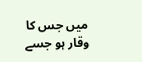میں جس کا وقار ہو جسے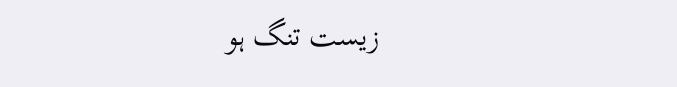زیست تنگ ہو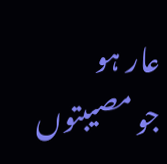عار ہو
جو مصیبتوں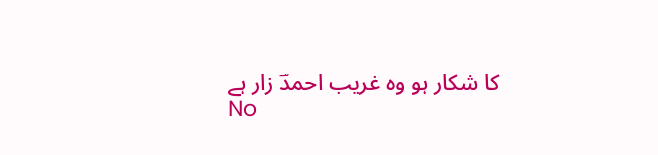کا شکار ہو وہ غریب احمدؔ زار ہے
No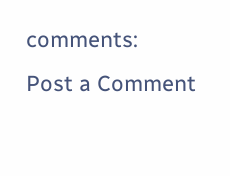comments:
Post a Comment